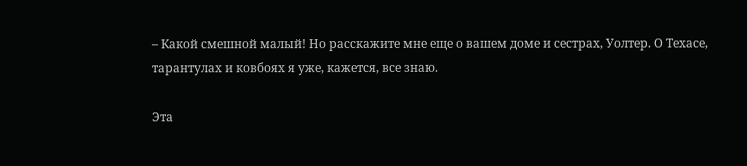– Какой смешной малый! Но расскажите мне еще о вашем доме и сестрах, Уолтер. О Техасе, тарантулах и ковбоях я уже, кажется, все знаю.

Эта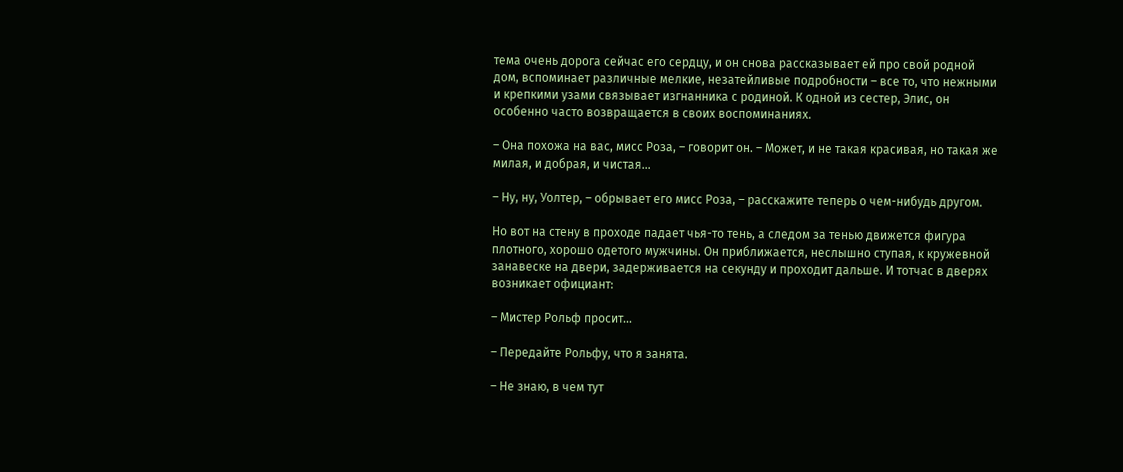тема очень дорога сейчас его сердцу, и он снова рассказывает ей про свой родной дом, вспоминает различные мелкие, незатейливые подробности – все то, что нежными и крепкими узами связывает изгнанника с родиной. К одной из сестер, Элис, он особенно часто возвращается в своих воспоминаниях.

– Она похожа на вас, мисс Роза, – говорит он. – Может, и не такая красивая, но такая же милая, и добрая, и чистая…

– Ну, ну, Уолтер, – обрывает его мисс Роза, – расскажите теперь о чем-нибудь другом.

Но вот на стену в проходе падает чья-то тень, а следом за тенью движется фигура плотного, хорошо одетого мужчины. Он приближается, неслышно ступая, к кружевной занавеске на двери, задерживается на секунду и проходит дальше. И тотчас в дверях возникает официант:

– Мистер Рольф просит…

– Передайте Рольфу, что я занята.

– Не знаю, в чем тут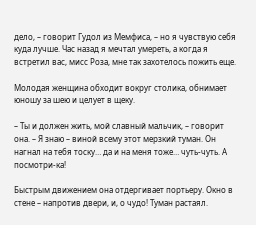дело, – говорит Гудол из Мемфиса, – но я чувствую себя куда лучше. Час назад я мечтал умереть, а когда я встретил вас, мисс Роза, мне так захотелось пожить еще.

Молодая женщина обходит вокруг столика, обнимает юношу за шею и целует в щеку.

– Ты и должен жить, мой славный мальчик, – говорит она. – Я знаю – виной всему этот мерзкий туман. Он нагнал на тебя тоску… да и на меня тоже… чуть-чуть. А посмотри-ка!

Быстрым движением она отдергивает портьеру. Окно в стене – напротив двери, и, о чудо! Туман растаял.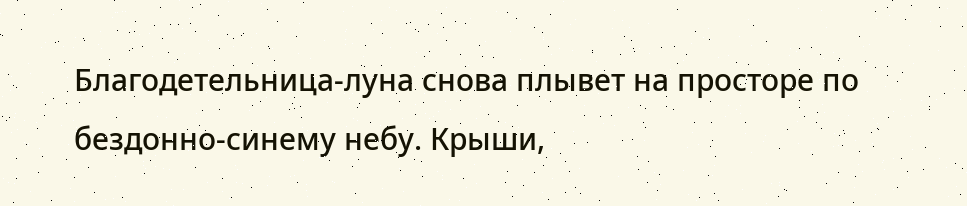Благодетельница-луна снова плывет на просторе по бездонно-синему небу. Крыши,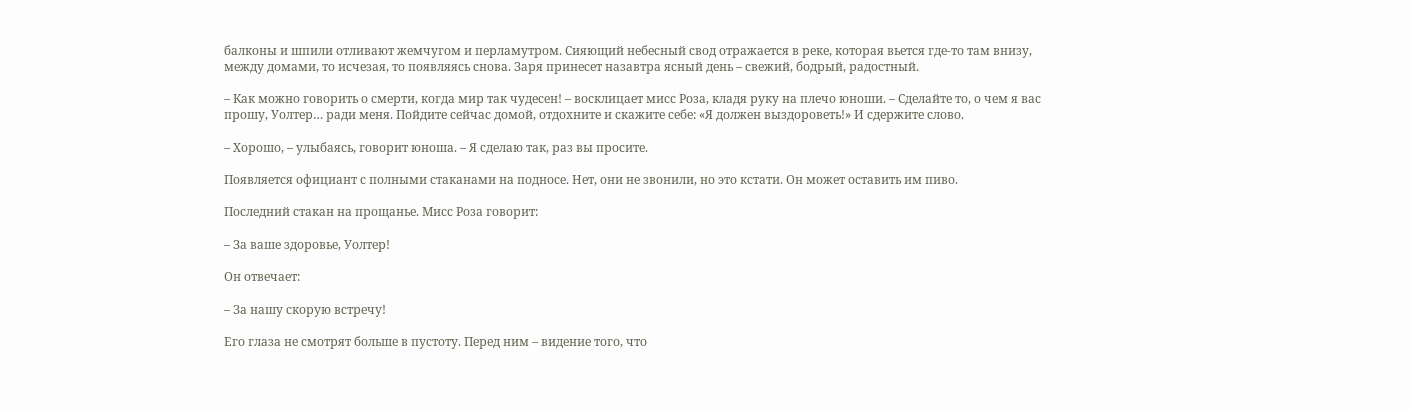балконы и шпили отливают жемчугом и перламутром. Сияющий небесный свод отражается в реке, которая вьется где-то там внизу, между домами, то исчезая, то появляясь снова. Заря принесет назавтра ясный день – свежий, бодрый, радостный.

– Как можно говорить о смерти, когда мир так чудесен! – восклицает мисс Роза, кладя руку на плечо юноши. – Сделайте то, о чем я вас прошу, Уолтер… ради меня. Пойдите сейчас домой, отдохните и скажите себе: «Я должен выздороветь!» И сдержите слово.

– Хорошо, – улыбаясь, говорит юноша. – Я сделаю так, раз вы просите.

Появляется официант с полными стаканами на подносе. Нет, они не звонили, но это кстати. Он может оставить им пиво.

Последний стакан на прощанье. Мисс Роза говорит:

– За ваше здоровье, Уолтер!

Он отвечает:

– За нашу скорую встречу!

Его глаза не смотрят больше в пустоту. Перед ним – видение того, что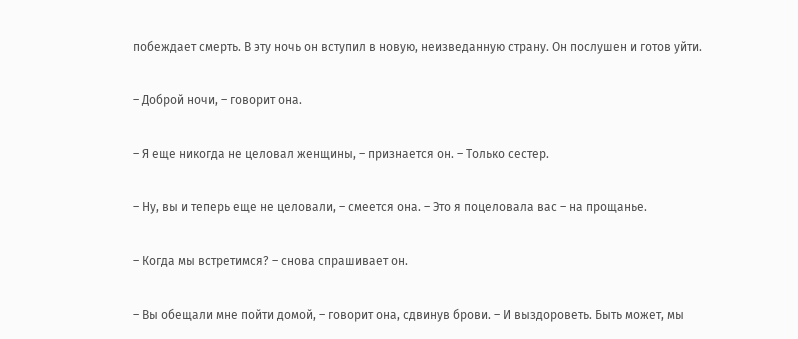побеждает смерть. В эту ночь он вступил в новую, неизведанную страну. Он послушен и готов уйти.

– Доброй ночи, – говорит она.

– Я еще никогда не целовал женщины, – признается он. – Только сестер.

– Ну, вы и теперь еще не целовали, – смеется она. – Это я поцеловала вас – на прощанье.

– Когда мы встретимся? – снова спрашивает он.

– Вы обещали мне пойти домой, – говорит она, сдвинув брови. – И выздороветь. Быть может, мы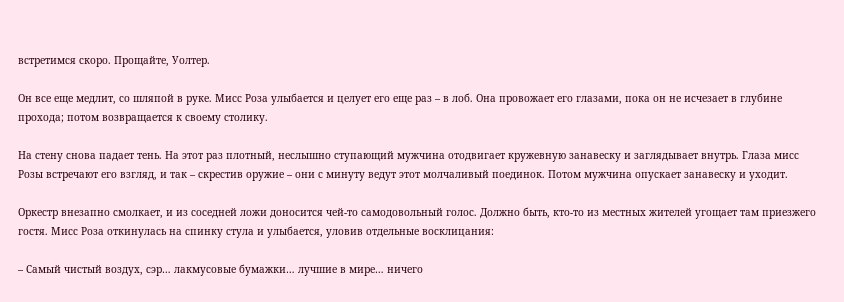встретимся скоро. Прощайте, Уолтер.

Он все еще медлит, со шляпой в руке. Мисс Роза улыбается и целует его еще раз – в лоб. Она провожает его глазами, пока он не исчезает в глубине прохода; потом возвращается к своему столику.

На стену снова падает тень. На этот раз плотный, неслышно ступающий мужчина отодвигает кружевную занавеску и заглядывает внутрь. Глаза мисс Розы встречают его взгляд, и так – скрестив оружие – они с минуту ведут этот молчаливый поединок. Потом мужчина опускает занавеску и уходит.

Оркестр внезапно смолкает, и из соседней ложи доносится чей-то самодовольный голос. Должно быть, кто-то из местных жителей угощает там приезжего гостя. Мисс Роза откинулась на спинку стула и улыбается, уловив отдельные восклицания:

– Самый чистый воздух, сэр… лакмусовые бумажки… лучшие в мире… ничего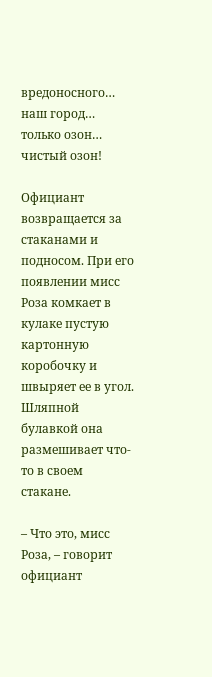вредоносного… наш город… только озон… чистый озон!

Официант возвращается за стаканами и подносом. При его появлении мисс Роза комкает в кулаке пустую картонную коробочку и швыряет ее в угол. Шляпной булавкой она размешивает что-то в своем стакане.

– Что это, мисс Роза, – говорит официант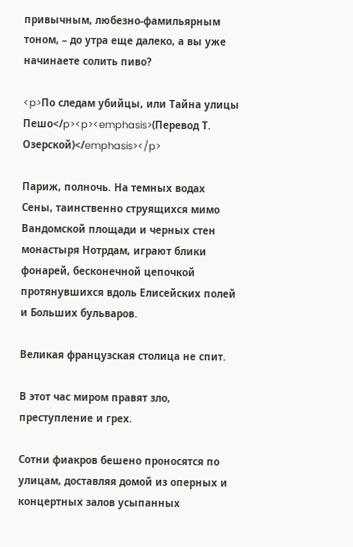привычным, любезно-фамильярным тоном, – до утра еще далеко, а вы уже начинаете солить пиво?

<p>По следам убийцы, или Тайна улицы Пешо</p><p><emphasis>(Перевод Т. Озерской)</emphasis></p>

Париж, полночь. На темных водах Сены, таинственно струящихся мимо Вандомской площади и черных стен монастыря Нотрдам, играют блики фонарей, бесконечной цепочкой протянувшихся вдоль Елисейских полей и Больших бульваров.

Великая французская столица не спит.

В этот час миром правят зло, преступление и грех.

Сотни фиакров бешено проносятся по улицам, доставляя домой из оперных и концертных залов усыпанных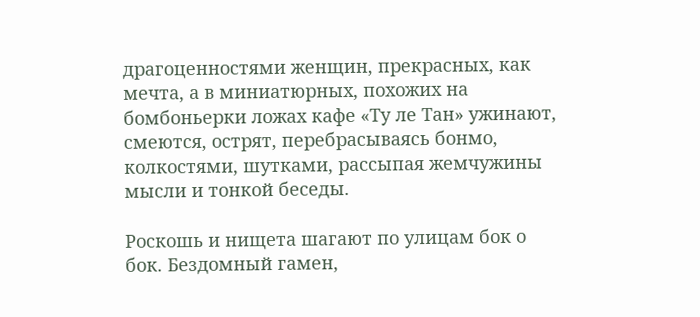драгоценностями женщин, прекрасных, как мечта, а в миниатюрных, похожих на бомбоньерки ложах кафе «Ту ле Тан» ужинают, смеются, острят, перебрасываясь бонмо, колкостями, шутками, рассыпая жемчужины мысли и тонкой беседы.

Роскошь и нищета шагают по улицам бок о бок. Бездомный гамен,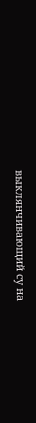выклянчивающий су на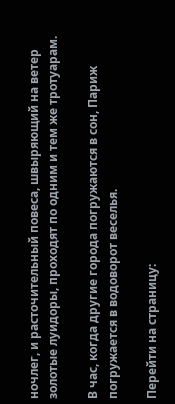ночлег, и расточительный повеса, швыряющий на ветер золотые луидоры, проходят по одним и тем же тротуарам.

В час, когда другие города погружаются в сон, Париж погружается в водоворот веселья.

Перейти на страницу: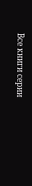Все книги серии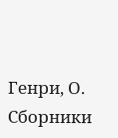Генри, О. Сборники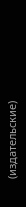(издательские)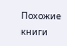Похожие книги